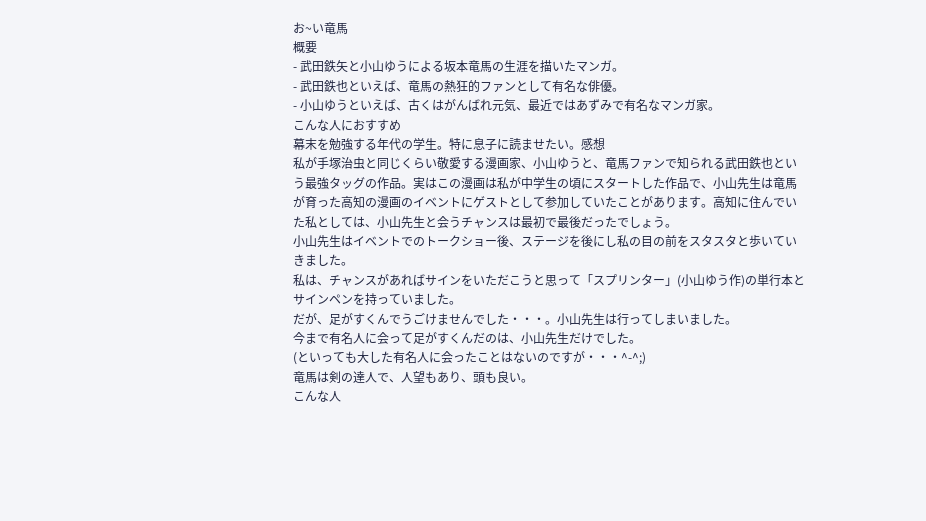お~い竜馬
概要
- 武田鉄矢と小山ゆうによる坂本竜馬の生涯を描いたマンガ。
- 武田鉄也といえば、竜馬の熱狂的ファンとして有名な俳優。
- 小山ゆうといえば、古くはがんばれ元気、最近ではあずみで有名なマンガ家。
こんな人におすすめ
幕末を勉強する年代の学生。特に息子に読ませたい。感想
私が手塚治虫と同じくらい敬愛する漫画家、小山ゆうと、竜馬ファンで知られる武田鉄也という最強タッグの作品。実はこの漫画は私が中学生の頃にスタートした作品で、小山先生は竜馬が育った高知の漫画のイベントにゲストとして参加していたことがあります。高知に住んでいた私としては、小山先生と会うチャンスは最初で最後だったでしょう。
小山先生はイベントでのトークショー後、ステージを後にし私の目の前をスタスタと歩いていきました。
私は、チャンスがあればサインをいただこうと思って「スプリンター」(小山ゆう作)の単行本とサインペンを持っていました。
だが、足がすくんでうごけませんでした・・・。小山先生は行ってしまいました。
今まで有名人に会って足がすくんだのは、小山先生だけでした。
(といっても大した有名人に会ったことはないのですが・・・^-^;)
竜馬は剣の達人で、人望もあり、頭も良い。
こんな人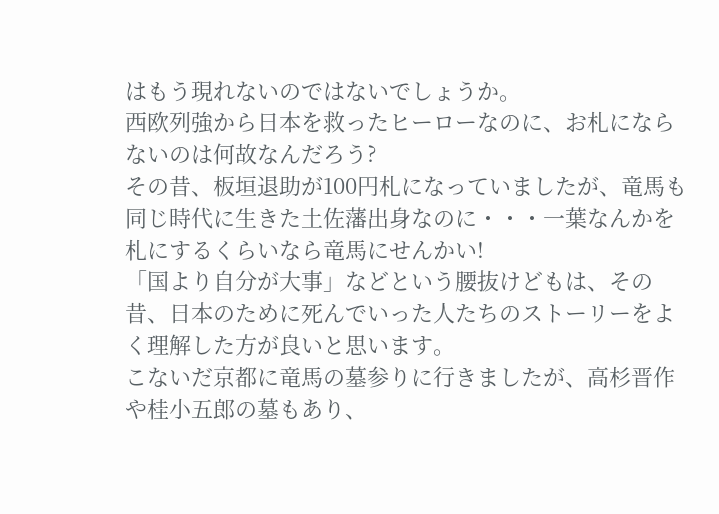はもう現れないのではないでしょうか。
西欧列強から日本を救ったヒーローなのに、お札にならないのは何故なんだろう?
その昔、板垣退助が100円札になっていましたが、竜馬も同じ時代に生きた土佐藩出身なのに・・・一葉なんかを札にするくらいなら竜馬にせんかい!
「国より自分が大事」などという腰抜けどもは、その昔、日本のために死んでいった人たちのストーリーをよく理解した方が良いと思います。
こないだ京都に竜馬の墓参りに行きましたが、高杉晋作や桂小五郎の墓もあり、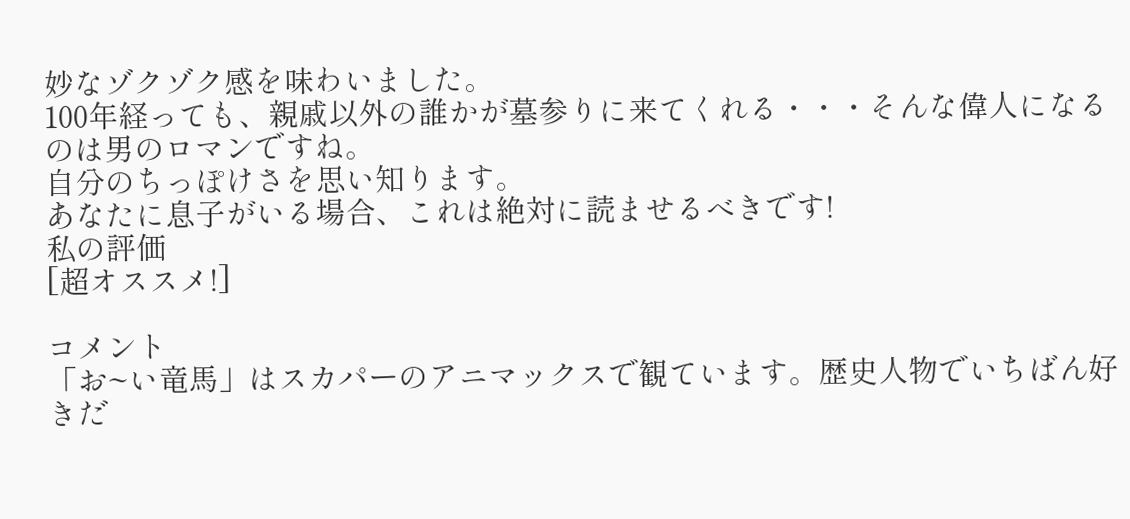妙なゾクゾク感を味わいました。
100年経っても、親戚以外の誰かが墓参りに来てくれる・・・そんな偉人になるのは男のロマンですね。
自分のちっぽけさを思い知ります。
あなたに息子がいる場合、これは絶対に読ませるべきです!
私の評価
[超オススメ!]

コメント
「お~い竜馬」はスカパーのアニマックスで観ています。歴史人物でいちばん好きだ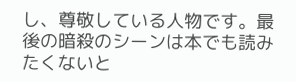し、尊敬している人物です。最後の暗殺のシーンは本でも読みたくないと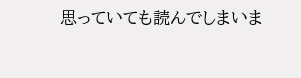思っていても読んでしまいま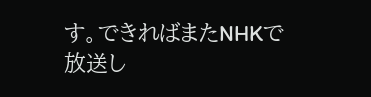す。できればまたNHKで放送し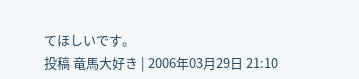てほしいです。
投稿 竜馬大好き | 2006年03月29日 21:10